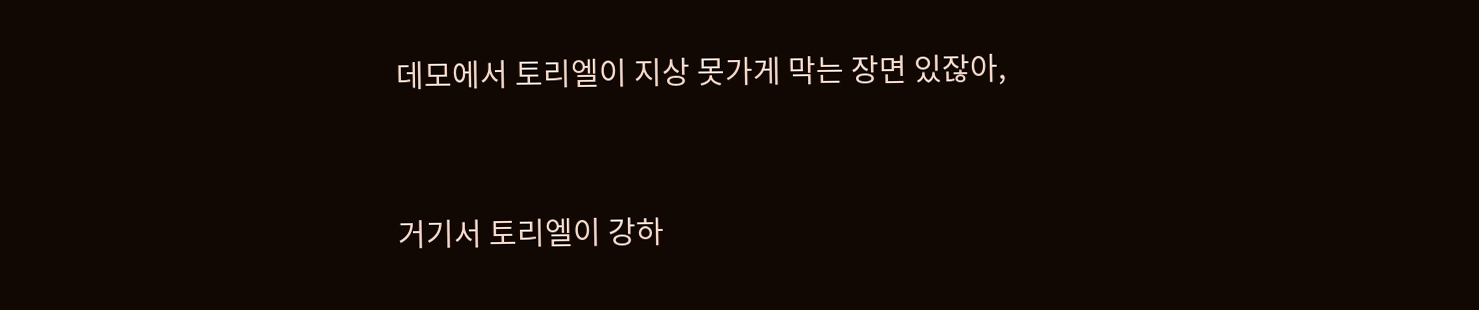데모에서 토리엘이 지상 못가게 막는 장면 있잖아,


거기서 토리엘이 강하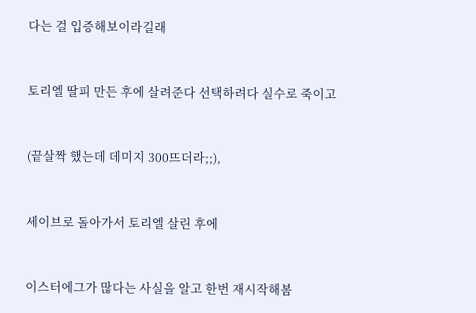다는 걸 입증해보이라길래


토리엘 딸피 만든 후에 살려준다 선택하려다 실수로 죽이고


(끝살짝 했는데 데미지 300뜨더라;;),


세이브로 돌아가서 토리엘 살린 후에


이스터에그가 많다는 사실을 알고 한번 재시작해봄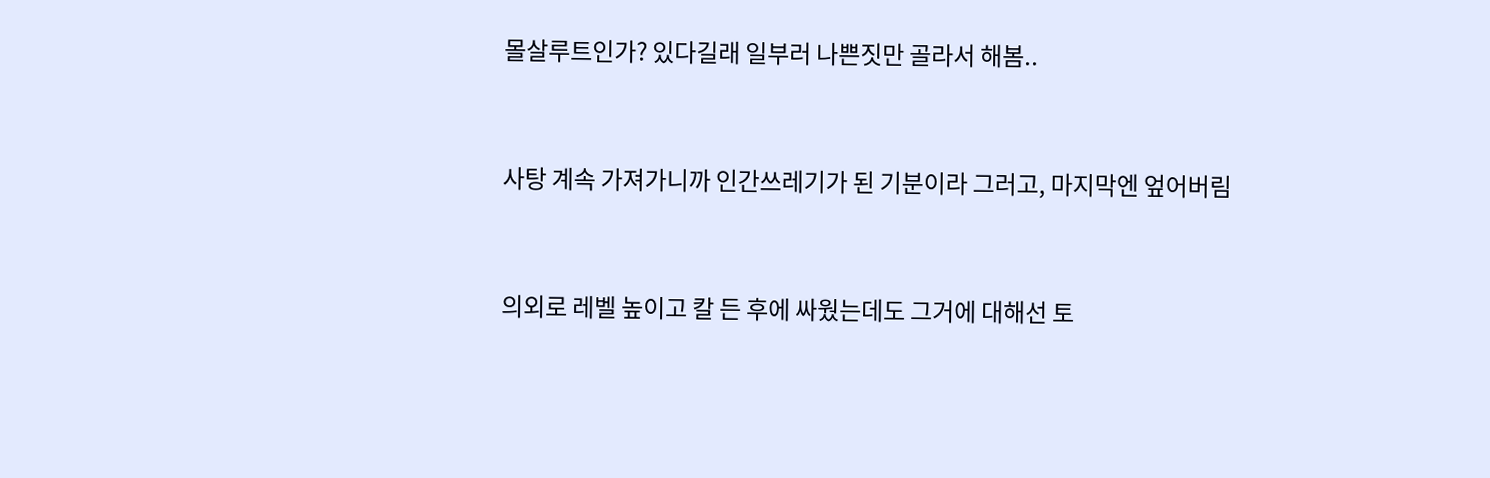몰살루트인가? 있다길래 일부러 나쁜짓만 골라서 해봄..


사탕 계속 가져가니까 인간쓰레기가 된 기분이라 그러고, 마지막엔 엎어버림


의외로 레벨 높이고 칼 든 후에 싸웠는데도 그거에 대해선 토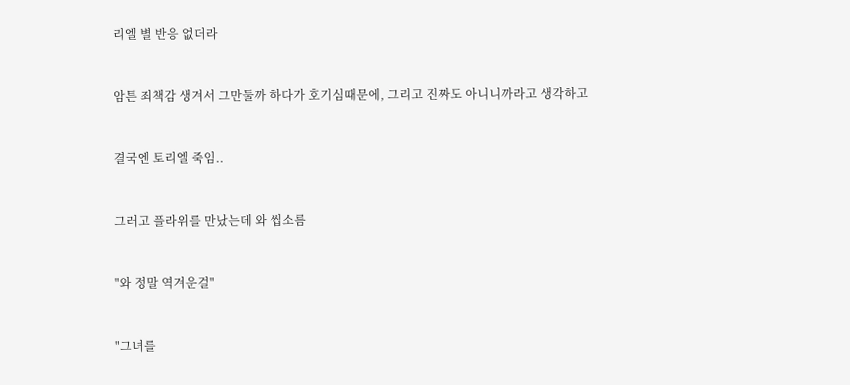리엘 별 반응 없더라


암튼 죄책감 생겨서 그만둘까 하다가 호기심때문에, 그리고 진짜도 아니니까라고 생각하고


결국엔 토리엘 죽임..


그러고 플라위를 만났는데 와 씹소름


"와 정말 역겨운걸"


"그녀를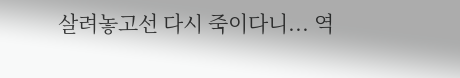살려놓고선 다시 죽이다니... 역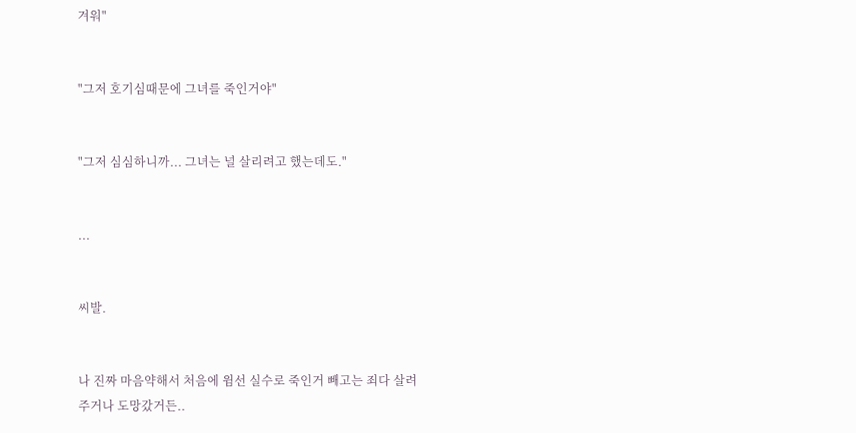겨워"


"그저 호기심때문에 그녀를 죽인거야"


"그저 심심하니까... 그녀는 널 살리려고 했는데도."


...


씨발.


나 진짜 마음약해서 처음에 윔선 실수로 죽인거 빼고는 죄다 살려주거나 도망갔거든..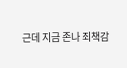근데 지금 존나 죄책감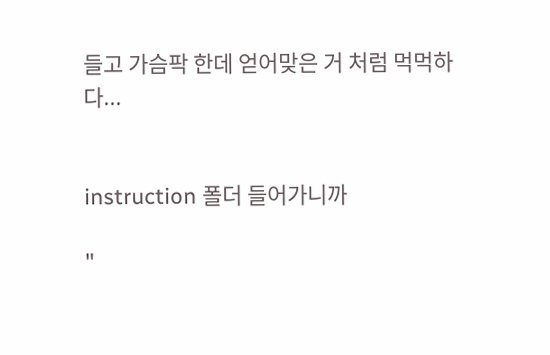들고 가슴팍 한데 얻어맞은 거 처럼 먹먹하다...


instruction 폴더 들어가니까

"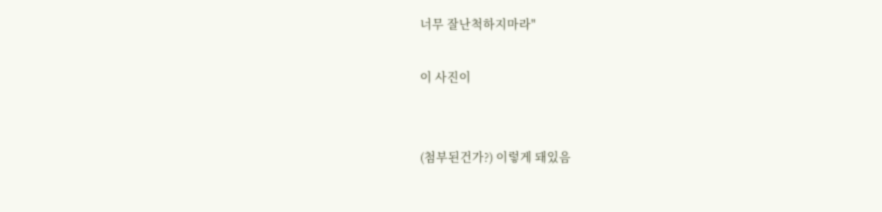너무 잘난척하지마라"

이 사진이


(첨부된건가?) 이렇게 돼있음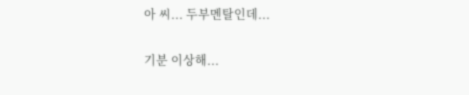아 씨... 두부멘탈인데...

기분 이상해...